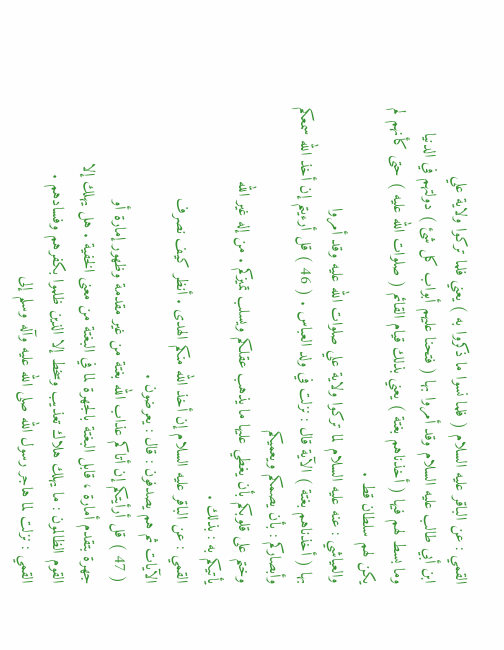القمي : عن الباقر عليه السلام ( فلما نسوا ما ذكروا به ) يعني فلما تركوا ولاية علي
ابن أبي طالب عليه السلام وقد أمروا بها ( فتحنا عليهم أبواب كل شئ ) دولتهم في الدنيا
وما بسط لهم فيها ( أخذناهم بغتة ) يعني بذلك قيام القائم ( صلوات الله عليه ) حتى كأنهم لم
يكن لهم سلطان قط .
والعياشي : عنه عليه السلام لما تركوا ولاية علي صلوات الله عليه وقد أمروا
بها ( أخذناهم بغتة ) الآية قال : نزلت في ولد العباس . ( 46 ) قل أرءيتم إن أخذ الله سمعكم وأبصاركم : بأن يصمكم ويعميكم
وختم على قلوبكم بأن يغطي عليها ما يذهب عقلكم ويسلب تميزكم . من إله غير الله
يأتيكم به : بذلك .
القمي : عن الباقر عليه السلام إن أخذ الله منكم الهدى . أنظر كيف نصرف
الآيات ثم هم يصدفون : قال : يعرضون .
( 47 ) قل أرأيتكم إن أتاكم عذاب الله بغتة من غير مقدمة وظهور إمارة أو
جهرة بتقدم أمارة ، قابل البغتة بالجهرة لما في البغتة من معنى الخفية . هل يهلك إلا
القوم الظالمون : ما يهلك هلاك تعذيب وسخط إلا الذين ظلموا بكفرهم وفسادهم .
القمي : نزلت لما هاجر رسول الله صلى الله عليه وآله وسلم إلى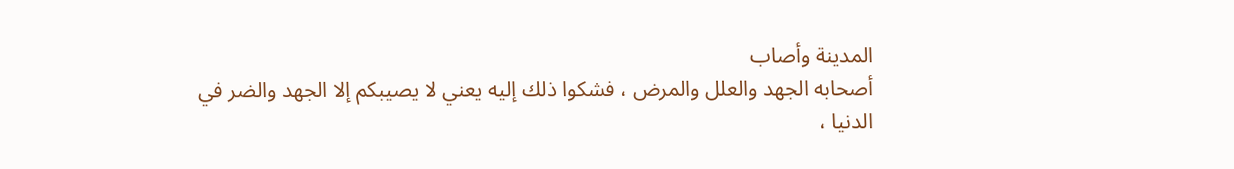المدينة وأصاب
أصحابه الجهد والعلل والمرض ، فشكوا ذلك إليه يعني لا يصيبكم إلا الجهد والضر في
الدنيا ،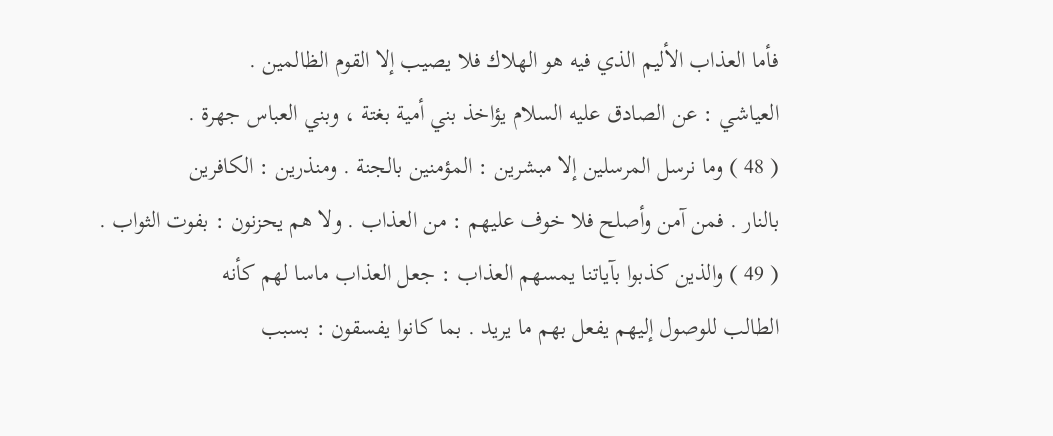فأما العذاب الأليم الذي فيه هو الهلاك فلا يصيب إلا القوم الظالمين .
العياشي : عن الصادق عليه السلام يؤاخذ بني أمية بغتة ، وبني العباس جهرة .
( 48 ) وما نرسل المرسلين إلا مبشرين : المؤمنين بالجنة . ومنذرين : الكافرين
بالنار . فمن آمن وأصلح فلا خوف عليهم : من العذاب . ولا هم يحزنون : بفوت الثواب .
( 49 ) والذين كذبوا بآياتنا يمسهم العذاب : جعل العذاب ماسا لهم كأنه
الطالب للوصول إليهم يفعل بهم ما يريد . بما كانوا يفسقون : بسبب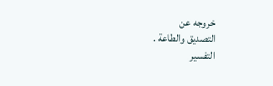خروجه عن
التصديق والطاعة .
التفسير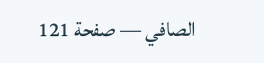الصافي — صفحة 121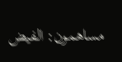مساهمون: الفيض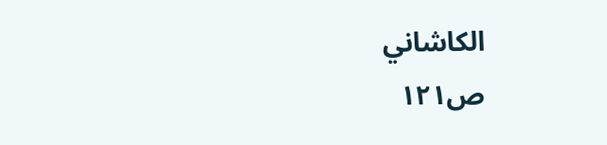الكاشاني
ص١٢١